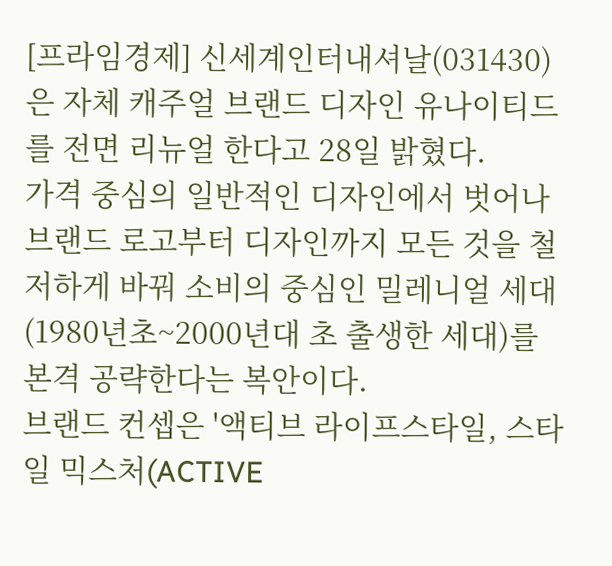[프라임경제] 신세계인터내셔날(031430)은 자체 캐주얼 브랜드 디자인 유나이티드를 전면 리뉴얼 한다고 28일 밝혔다.
가격 중심의 일반적인 디자인에서 벗어나 브랜드 로고부터 디자인까지 모든 것을 철저하게 바꿔 소비의 중심인 밀레니얼 세대(1980년초~2000년대 초 출생한 세대)를 본격 공략한다는 복안이다.
브랜드 컨셉은 '액티브 라이프스타일, 스타일 믹스처(ACTIVE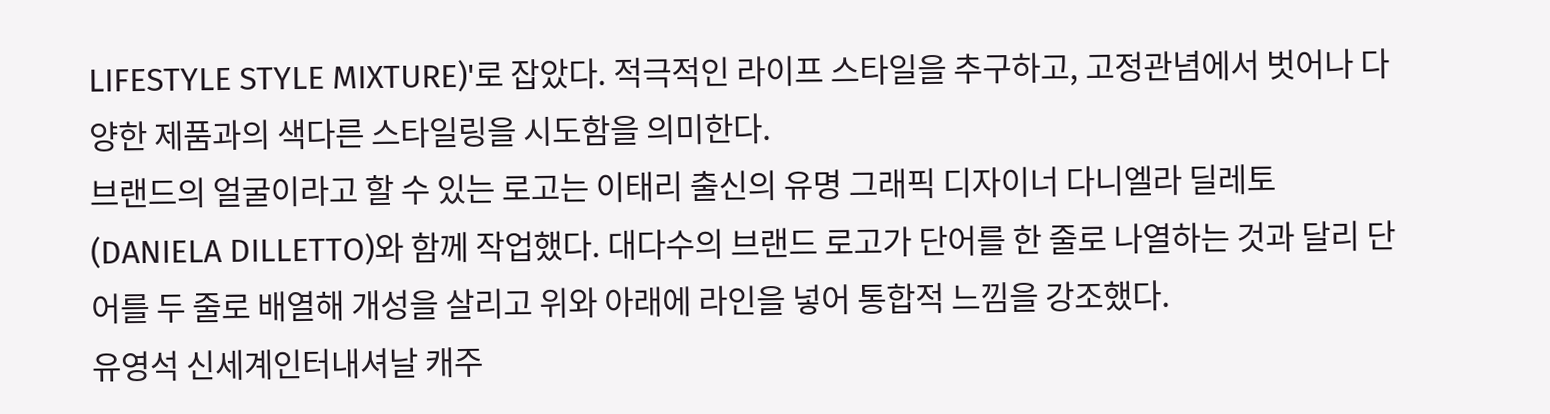LIFESTYLE STYLE MIXTURE)'로 잡았다. 적극적인 라이프 스타일을 추구하고, 고정관념에서 벗어나 다양한 제품과의 색다른 스타일링을 시도함을 의미한다.
브랜드의 얼굴이라고 할 수 있는 로고는 이태리 출신의 유명 그래픽 디자이너 다니엘라 딜레토(DANIELA DILLETTO)와 함께 작업했다. 대다수의 브랜드 로고가 단어를 한 줄로 나열하는 것과 달리 단어를 두 줄로 배열해 개성을 살리고 위와 아래에 라인을 넣어 통합적 느낌을 강조했다.
유영석 신세계인터내셔날 캐주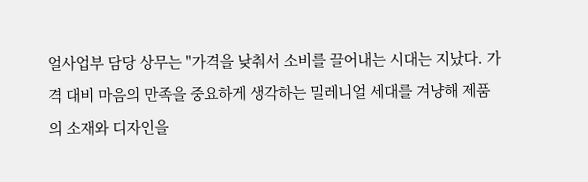얼사업부 담당 상무는 "가격을 낮춰서 소비를 끌어내는 시대는 지났다. 가격 대비 마음의 만족을 중요하게 생각하는 밀레니얼 세대를 겨냥해 제품의 소재와 디자인을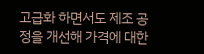고급화 하면서도 제조 공정을 개선해 가격에 대한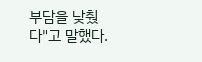부담을 낮췄다"고 말했다.